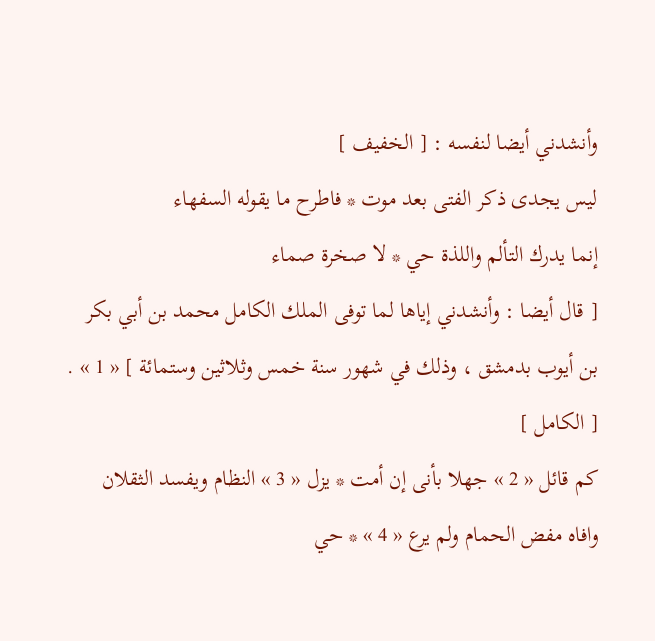وأنشدني أيضا لنفسه : [ الخفيف ]
ليس يجدى ذكر الفتى بعد موت * فاطرح ما يقوله السفهاء
إنما يدرك التألم واللذة حي * لا صخرة صماء
[ قال أيضا : وأنشدني إياها لما توفى الملك الكامل محمد بن أبي بكر بن أيوب بدمشق ، وذلك في شهور سنة خمس وثلاثين وستمائة ] « 1 » .
[ الكامل ]
كم قائل « 2 » جهلا بأنى إن أمت * يزل « 3 » النظام ويفسد الثقلان
وافاه مفض الحمام ولم يرع « 4 » * حي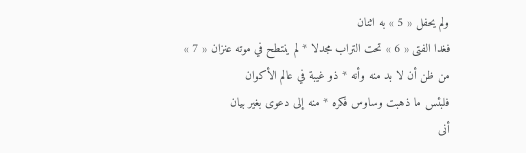ولم يحفل « 5 » به اثنان
فغدا الفتى « 6 » تحت التراب مجدلا * لم ينتطح في موته عنزان « 7 »
من ظن أن لا بد منه وأنه * ذو غيبة في عالم الأكوان
فلبئس ما ذهبت وساوس فكره * منه إلى دعوى بغير بيان
أنى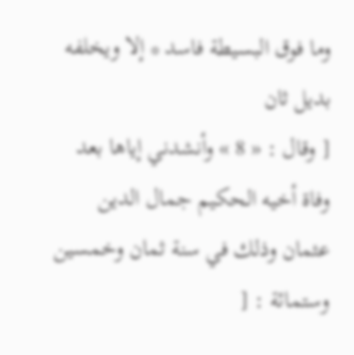وما فوق البسيطة فاسد * إلا ويخلفه بديل ثان
[ وقال : « 8 » وأنشدني إياها بعد وفاة أخيه الحكيم جمال الدين عثمان وذلك في سنة ثمان وخمسين وستمائة : [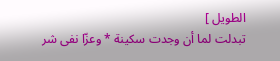الطويل ]
تبدلت لما أن وجدت سكينة * وعزّا نفى شر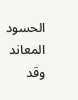الحسود المعاند
وقد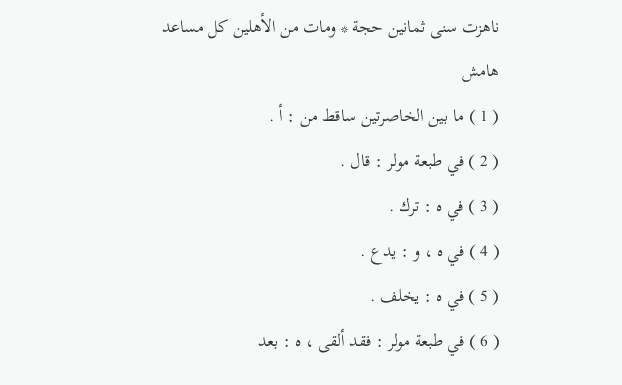ناهزت سنى ثمانين حجة * ومات من الأهلين كل مساعد
هامش
( 1 ) ما بين الخاصرتين ساقط من : أ .
( 2 ) في طبعة مولر : قال .
( 3 ) في ه : ترك .
( 4 ) في ه ، و : يدع .
( 5 ) في ه : يخلف .
( 6 ) في طبعة مولر : فقد ألقى ، ه : بعد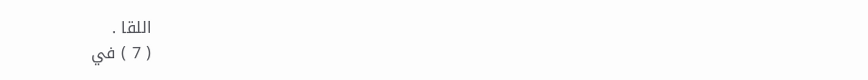اللقا .
( 7 ) في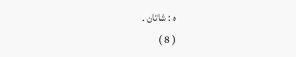ه : شاتان .
( 8 )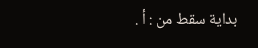بداية سقط من : أ .